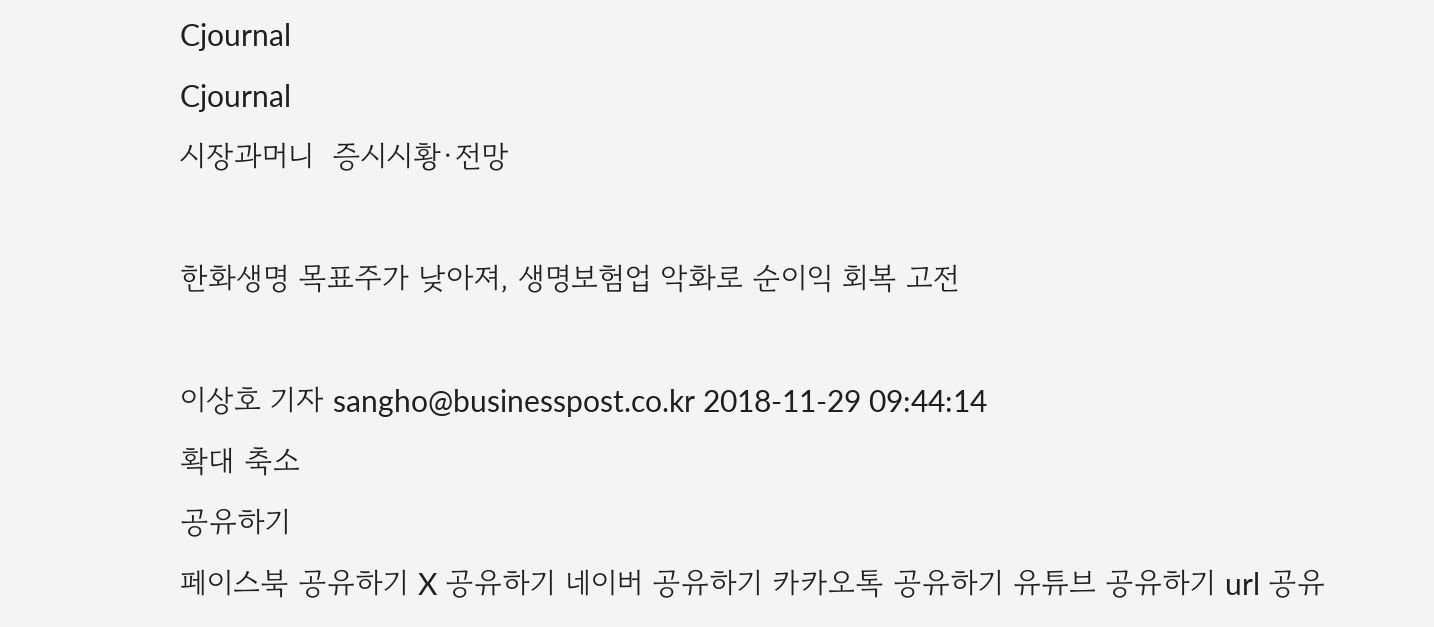Cjournal
Cjournal
시장과머니  증시시황·전망

한화생명 목표주가 낮아져, 생명보험업 악화로 순이익 회복 고전

이상호 기자 sangho@businesspost.co.kr 2018-11-29 09:44:14
확대 축소
공유하기
페이스북 공유하기 X 공유하기 네이버 공유하기 카카오톡 공유하기 유튜브 공유하기 url 공유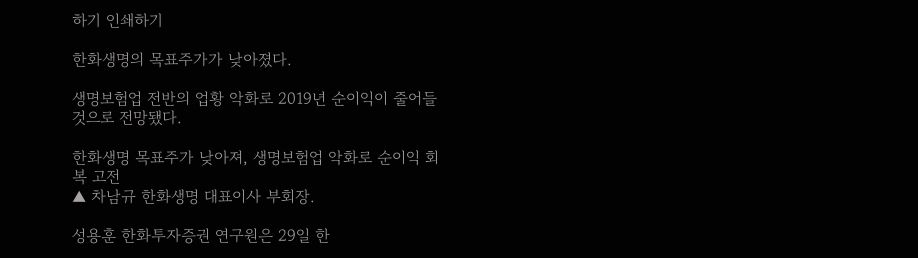하기 인쇄하기

한화생명의 목표주가가 낮아졌다.

생명보험업 전반의 업황 악화로 2019년 순이익이 줄어들 것으로 전망됐다.

한화생명 목표주가 낮아져, 생명보험업 악화로 순이익 회복 고전
▲ 차남규 한화생명 대표이사 부회장.

성용훈 한화투자증권 연구원은 29일 한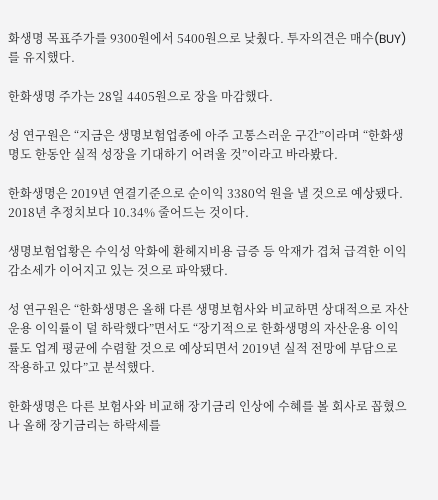화생명 목표주가를 9300원에서 5400원으로 낮췄다. 투자의견은 매수(BUY)를 유지했다.

한화생명 주가는 28일 4405원으로 장을 마감했다.

성 연구원은 “지금은 생명보험업종에 아주 고통스러운 구간”이라며 “한화생명도 한동안 실적 성장을 기대하기 어려울 것”이라고 바라봤다.

한화생명은 2019년 연결기준으로 순이익 3380억 원을 낼 것으로 예상됐다. 2018년 추정치보다 10.34% 줄어드는 것이다.

생명보험업황은 수익성 악화에 환헤지비용 급증 등 악재가 겹쳐 급격한 이익 감소세가 이어지고 있는 것으로 파악됐다.

성 연구원은 “한화생명은 올해 다른 생명보험사와 비교하면 상대적으로 자산운용 이익률이 덜 하락했다”면서도 “장기적으로 한화생명의 자산운용 이익률도 업계 평균에 수렴할 것으로 예상되면서 2019년 실적 전망에 부담으로 작용하고 있다”고 분석했다.

한화생명은 다른 보험사와 비교해 장기금리 인상에 수혜를 볼 회사로 꼽혔으나 올해 장기금리는 하락세를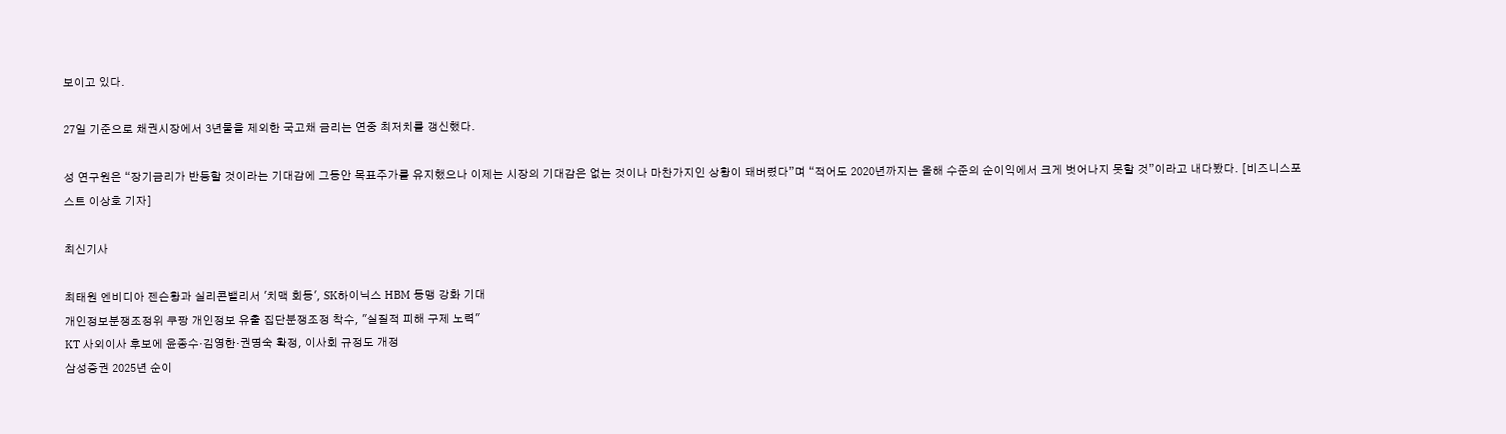보이고 있다.

27일 기준으로 채권시장에서 3년물을 제외한 국고채 금리는 연중 최저치를 갱신했다.

성 연구원은 “장기금리가 반등할 것이라는 기대감에 그동안 목표주가를 유지했으나 이제는 시장의 기대감은 없는 것이나 마찬가지인 상황이 돼버렸다”며 “적어도 2020년까지는 올해 수준의 순이익에서 크게 벗어나지 못할 것”이라고 내다봤다. [비즈니스포스트 이상호 기자]

최신기사

최태원 엔비디아 젠슨황과 실리콘밸리서 '치맥 회동', SK하이닉스 HBM 동맹 강화 기대
개인정보분쟁조정위 쿠팡 개인정보 유출 집단분쟁조정 착수, "실질적 피해 구제 노력"
KT 사외이사 후보에 윤종수·김영한·권명숙 확정, 이사회 규정도 개정
삼성증권 2025년 순이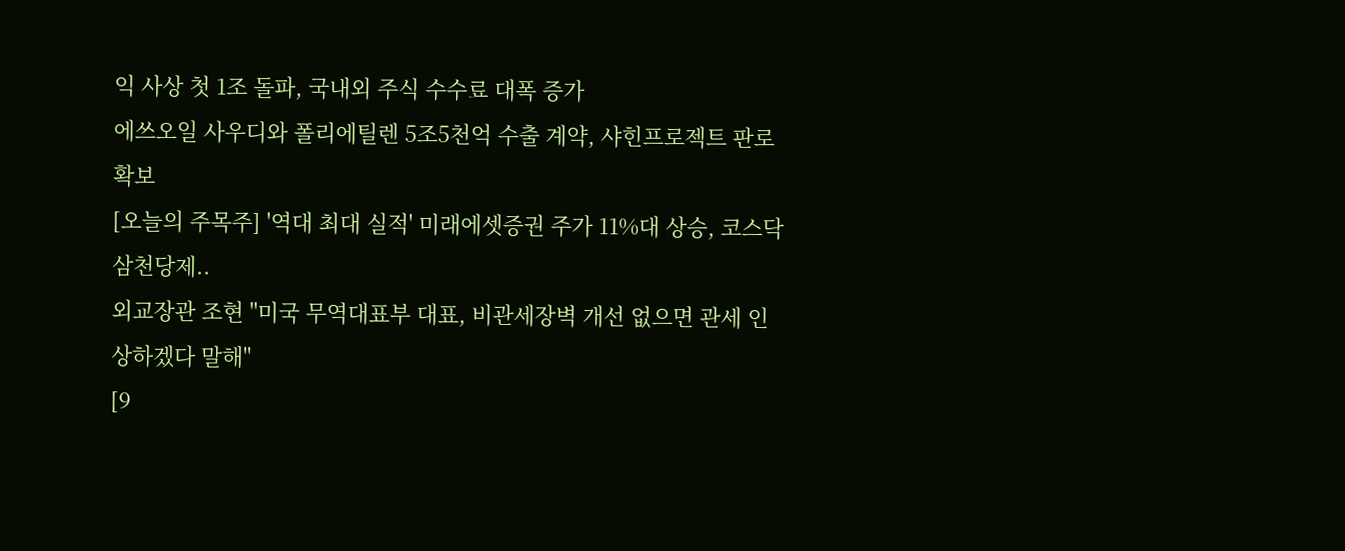익 사상 첫 1조 돌파, 국내외 주식 수수료 대폭 증가
에쓰오일 사우디와 폴리에틸렌 5조5천억 수출 계약, 샤힌프로젝트 판로 확보
[오늘의 주목주] '역대 최대 실적' 미래에셋증권 주가 11%대 상승, 코스닥 삼천당제..
외교장관 조현 "미국 무역대표부 대표, 비관세장벽 개선 없으면 관세 인상하겠다 말해"
[9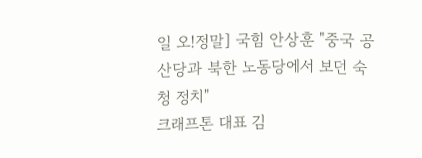일 오!정말] 국힘 안상훈 "중국 공산당과 북한 노동당에서 보던 숙청 정치"
크래프톤 대표 김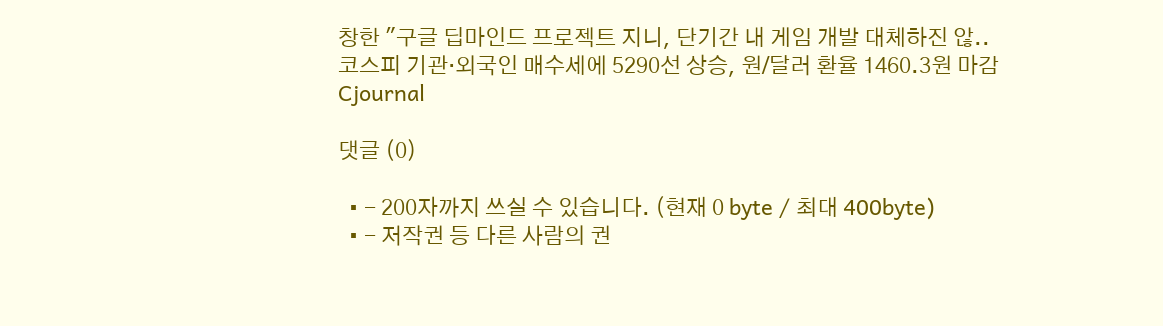창한 "구글 딥마인드 프로젝트 지니, 단기간 내 게임 개발 대체하진 않..
코스피 기관·외국인 매수세에 5290선 상승, 원/달러 환율 1460.3원 마감
Cjournal

댓글 (0)

  • - 200자까지 쓰실 수 있습니다. (현재 0 byte / 최대 400byte)
  • - 저작권 등 다른 사람의 권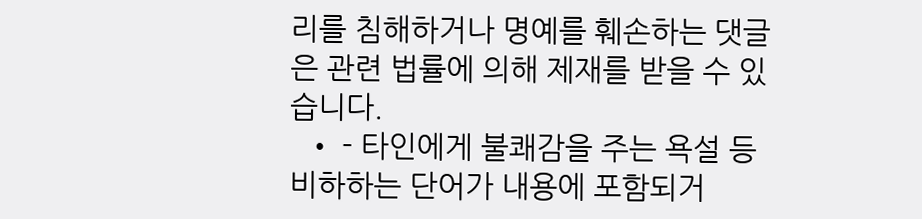리를 침해하거나 명예를 훼손하는 댓글은 관련 법률에 의해 제재를 받을 수 있습니다.
  • - 타인에게 불쾌감을 주는 욕설 등 비하하는 단어가 내용에 포함되거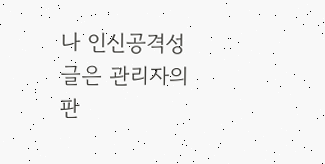나 인신공격성 글은 관리자의 판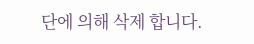단에 의해 삭제 합니다.